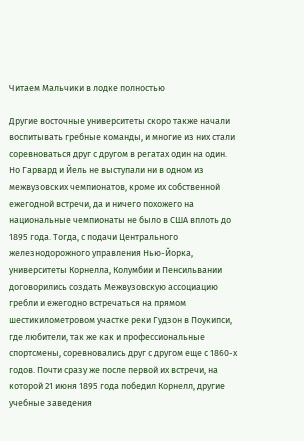Читаем Мальчики в лодке полностью

Другие восточные университеты скоро также начали воспитывать гребные команды, и многие из них стали соревноваться друг с другом в регатах один на один. Но Гарвард и Йель не выступали ни в одном из межвузовских чемпионатов, кроме их собственной ежегодной встречи, да и ничего похожего на национальные чемпионаты не было в США вплоть до 1895 года. Тогда, с подачи Центрального железнодорожного управления Нью-Йорка, университеты Корнелла, Колумбии и Пенсильвании договорились создать Межвузовскую ассоциацию гребли и ежегодно встречаться на прямом шестикилометровом участке реки Гудзон в Поукипси, где любители, так же как и профессиональные спортсмены, соревновались друг с другом еще с 1860-х годов. Почти сразу же после первой их встречи, на которой 21 июня 1895 года победил Корнелл, другие учебные заведения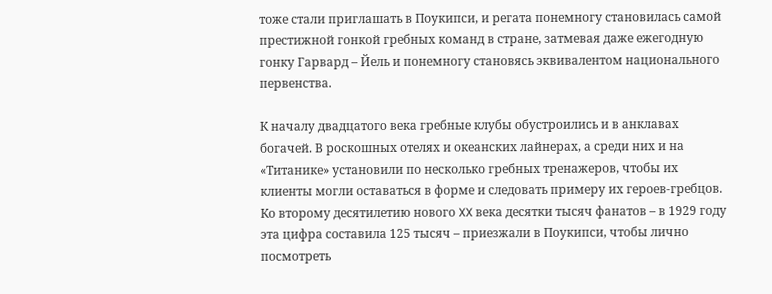тоже стали приглашать в Поукипси, и регата понемногу становилась самой престижной гонкой гребных команд в стране, затмевая даже ежегодную гонку Гарвард – Йель и понемногу становясь эквивалентом национального первенства.

К началу двадцатого века гребные клубы обустроились и в анклавах богачей. В роскошных отелях и океанских лайнерах, а среди них и на «Титанике» установили по несколько гребных тренажеров, чтобы их клиенты могли оставаться в форме и следовать примеру их героев-гребцов. Ко второму десятилетию нового XX века десятки тысяч фанатов – в 1929 году эта цифра составила 125 тысяч – приезжали в Поукипси, чтобы лично посмотреть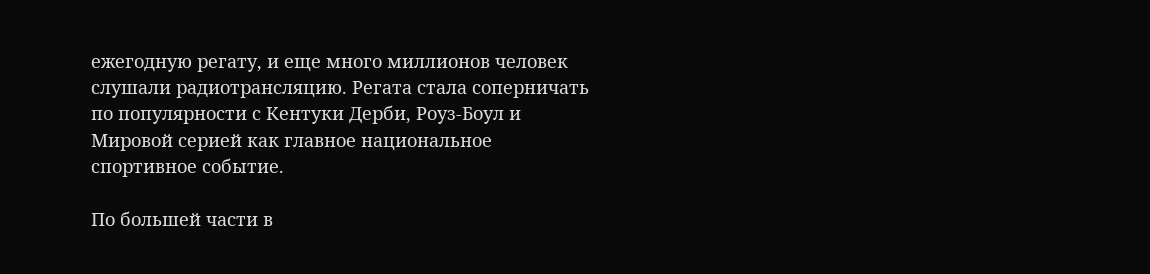ежегодную регату, и еще много миллионов человек слушали радиотрансляцию. Регата стала соперничать по популярности с Кентуки Дерби, Роуз-Боул и Мировой серией как главное национальное спортивное событие.

По большей части в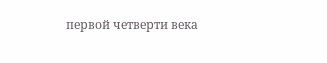первой четверти века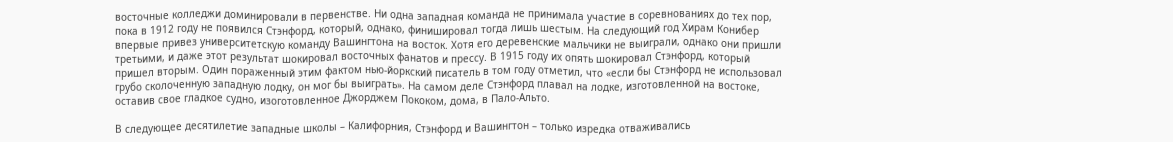восточные колледжи доминировали в первенстве. Ни одна западная команда не принимала участие в соревнованиях до тех пор, пока в 1912 году не появился Стэнфорд, который, однако, финишировал тогда лишь шестым. На следующий год Хирам Конибер впервые привез университетскую команду Вашингтона на восток. Хотя его деревенские мальчики не выиграли, однако они пришли третьими, и даже этот результат шокировал восточных фанатов и прессу. В 1915 году их опять шокировал Стэнфорд, который пришел вторым. Один пораженный этим фактом нью-йоркский писатель в том году отметил, что «если бы Стэнфорд не использовал грубо сколоченную западную лодку, он мог бы выиграть». На самом деле Стэнфорд плавал на лодке, изготовленной на востоке, оставив свое гладкое судно, изоготовленное Джорджем Пококом, дома, в Пало-Альто.

В следующее десятилетие западные школы – Калифорния, Стэнфорд и Вашингтон – только изредка отваживались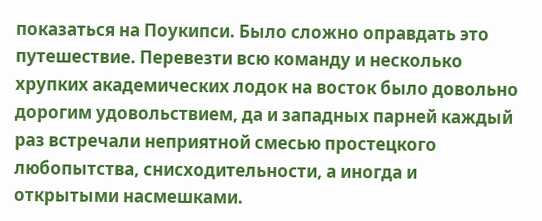показаться на Поукипси. Было сложно оправдать это путешествие. Перевезти всю команду и несколько хрупких академических лодок на восток было довольно дорогим удовольствием, да и западных парней каждый раз встречали неприятной смесью простецкого любопытства, снисходительности, а иногда и открытыми насмешками.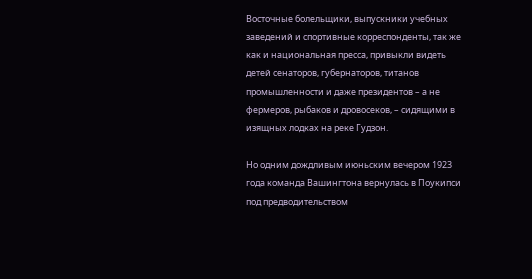Восточные болельщики, выпускники учебных заведений и спортивные корреспонденты, так же как и национальная пресса, привыкли видеть детей сенаторов, губернаторов, титанов промышленности и даже президентов – а не фермеров, рыбаков и дровосеков, – сидящими в изящных лодках на реке Гудзон.

Но одним дождливым июньским вечером 1923 года команда Вашингтона вернулась в Поукипси под предводительством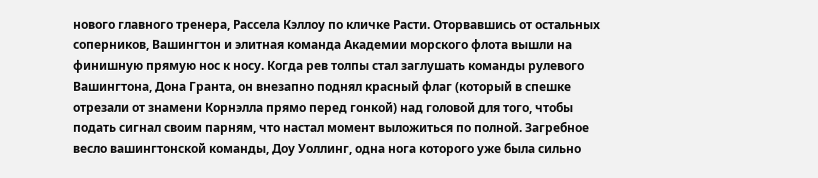нового главного тренера, Рассела Кэллоу по кличке Расти. Оторвавшись от остальных соперников, Вашингтон и элитная команда Академии морского флота вышли на финишную прямую нос к носу. Когда рев толпы стал заглушать команды рулевого Вашингтона, Дона Гранта, он внезапно поднял красный флаг (который в спешке отрезали от знамени Корнэлла прямо перед гонкой) над головой для того, чтобы подать сигнал своим парням, что настал момент выложиться по полной. Загребное весло вашингтонской команды, Доу Уоллинг, одна нога которого уже была сильно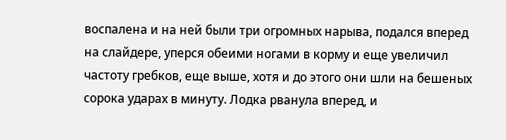воспалена и на ней были три огромных нарыва, подался вперед на слайдере, уперся обеими ногами в корму и еще увеличил частоту гребков, еще выше, хотя и до этого они шли на бешеных сорока ударах в минуту. Лодка рванула вперед, и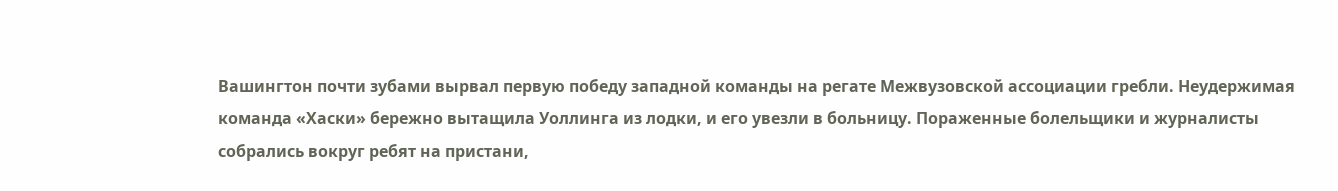Вашингтон почти зубами вырвал первую победу западной команды на регате Межвузовской ассоциации гребли. Неудержимая команда «Хаски» бережно вытащила Уоллинга из лодки, и его увезли в больницу. Пораженные болельщики и журналисты собрались вокруг ребят на пристани,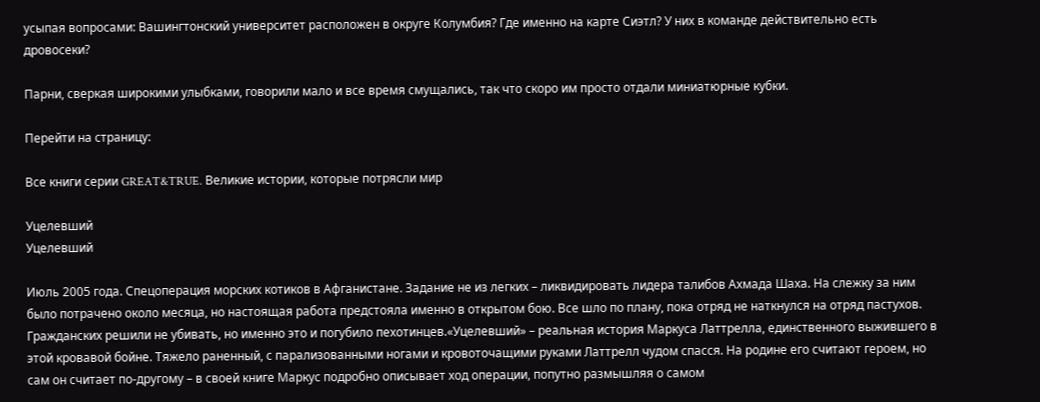усыпая вопросами: Вашингтонский университет расположен в округе Колумбия? Где именно на карте Сиэтл? У них в команде действительно есть дровосеки?

Парни, сверкая широкими улыбками, говорили мало и все время смущались, так что скоро им просто отдали миниатюрные кубки.

Перейти на страницу:

Все книги серии GREAT&TRUE. Великие истории, которые потрясли мир

Уцелевший
Уцелевший

Июль 2005 года. Спецоперация морских котиков в Афганистане. Задание не из легких – ликвидировать лидера талибов Ахмада Шаха. На слежку за ним было потрачено около месяца, но настоящая работа предстояла именно в открытом бою. Все шло по плану, пока отряд не наткнулся на отряд пастухов. Гражданских решили не убивать, но именно это и погубило пехотинцев.«Уцелевший» – реальная история Маркуса Латтрелла, единственного выжившего в этой кровавой бойне. Тяжело раненный, с парализованными ногами и кровоточащими руками Латтрелл чудом спасся. На родине его считают героем, но сам он считает по-другому – в своей книге Маркус подробно описывает ход операции, попутно размышляя о самом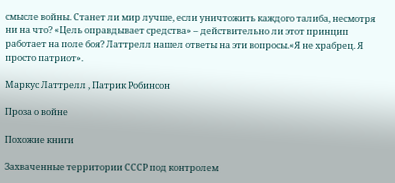смысле войны. Станет ли мир лучше, если уничтожить каждого талиба, несмотря ни на что? «Цель оправдывает средства» – действительно ли этот принцип работает на поле боя? Латтрелл нашел ответы на эти вопросы.«Я не храбрец. Я просто патриот».

Маркус Латтрелл , Патрик Робинсон

Проза о войне

Похожие книги

Захваченные территории СССР под контролем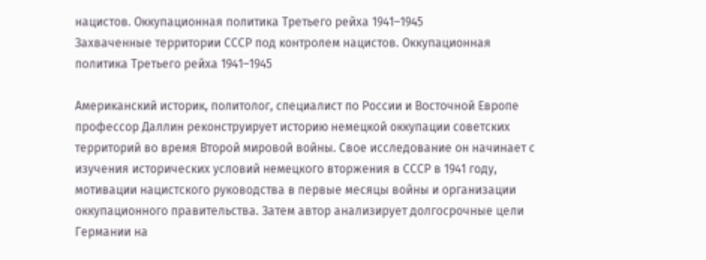нацистов. Оккупационная политика Третьего рейха 1941–1945
Захваченные территории СССР под контролем нацистов. Оккупационная политика Третьего рейха 1941–1945

Американский историк, политолог, специалист по России и Восточной Европе профессор Даллин реконструирует историю немецкой оккупации советских территорий во время Второй мировой войны. Свое исследование он начинает с изучения исторических условий немецкого вторжения в СССР в 1941 году, мотивации нацистского руководства в первые месяцы войны и организации оккупационного правительства. Затем автор анализирует долгосрочные цели Германии на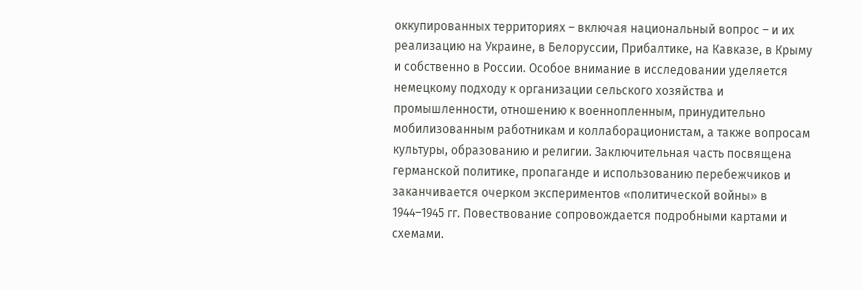оккупированных территориях – включая национальный вопрос – и их реализацию на Украине, в Белоруссии, Прибалтике, на Кавказе, в Крыму и собственно в России. Особое внимание в исследовании уделяется немецкому подходу к организации сельского хозяйства и промышленности, отношению к военнопленным, принудительно мобилизованным работникам и коллаборационистам, а также вопросам культуры, образованию и религии. Заключительная часть посвящена германской политике, пропаганде и использованию перебежчиков и заканчивается очерком экспериментов «политической войны» в 1944–1945 гг. Повествование сопровождается подробными картами и схемами.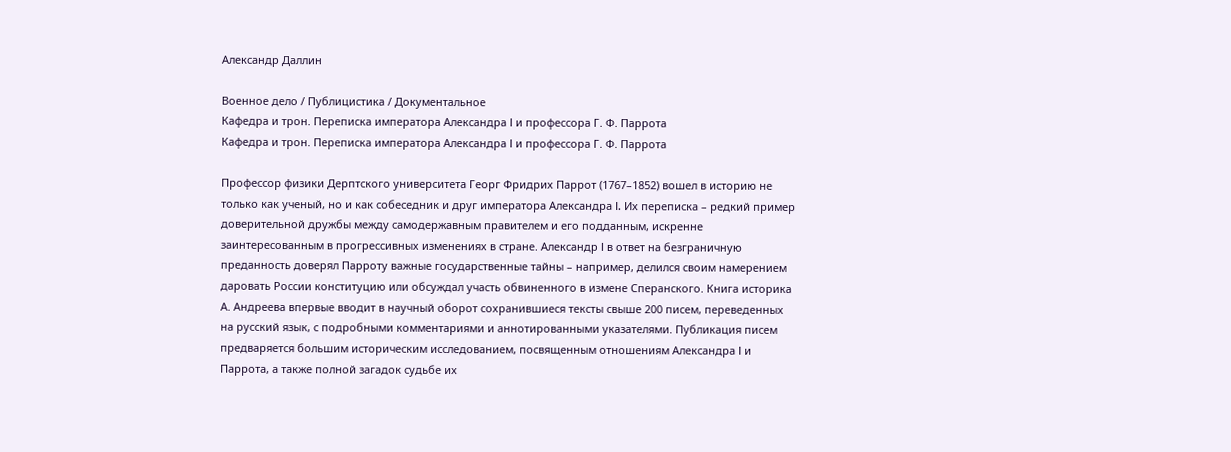Александр Даллин

Военное дело / Публицистика / Документальное
Кафедра и трон. Переписка императора Александра I и профессора Г. Ф. Паррота
Кафедра и трон. Переписка императора Александра I и профессора Г. Ф. Паррота

Профессор физики Дерптского университета Георг Фридрих Паррот (1767–1852) вошел в историю не только как ученый, но и как собеседник и друг императора Александра I. Их переписка – редкий пример доверительной дружбы между самодержавным правителем и его подданным, искренне заинтересованным в прогрессивных изменениях в стране. Александр I в ответ на безграничную преданность доверял Парроту важные государственные тайны – например, делился своим намерением даровать России конституцию или обсуждал участь обвиненного в измене Сперанского. Книга историка А. Андреева впервые вводит в научный оборот сохранившиеся тексты свыше 200 писем, переведенных на русский язык, с подробными комментариями и аннотированными указателями. Публикация писем предваряется большим историческим исследованием, посвященным отношениям Александра I и Паррота, а также полной загадок судьбе их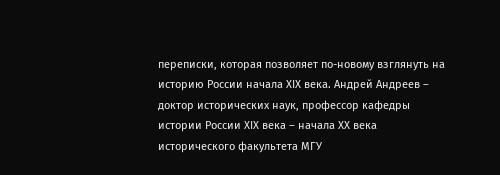переписки, которая позволяет по-новому взглянуть на историю России начала XIX века. Андрей Андреев – доктор исторических наук, профессор кафедры истории России XIX века – начала XX века исторического факультета МГУ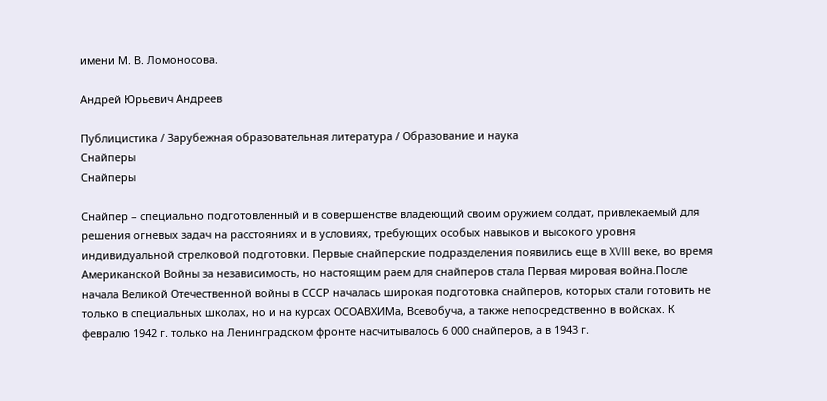имени М. В. Ломоносова.

Андрей Юрьевич Андреев

Публицистика / Зарубежная образовательная литература / Образование и наука
Снайперы
Снайперы

Снайпер – специально подготовленный и в совершенстве владеющий своим оружием солдат, привлекаемый для решения огневых задач на расстояниях и в условиях, требующих особых навыков и высокого уровня индивидуальной стрелковой подготовки. Первые снайперские подразделения появились еще в XVIII веке, во время Американской Войны за независимость, но настоящим раем для снайперов стала Первая мировая война.После начала Великой Отечественной войны в СССР началась широкая подготовка снайперов, которых стали готовить не только в специальных школах, но и на курсах ОСОАВХИМа, Всевобуча, а также непосредственно в войсках. К февралю 1942 г. только на Ленинградском фронте насчитывалось 6 000 снайперов, а в 1943 г.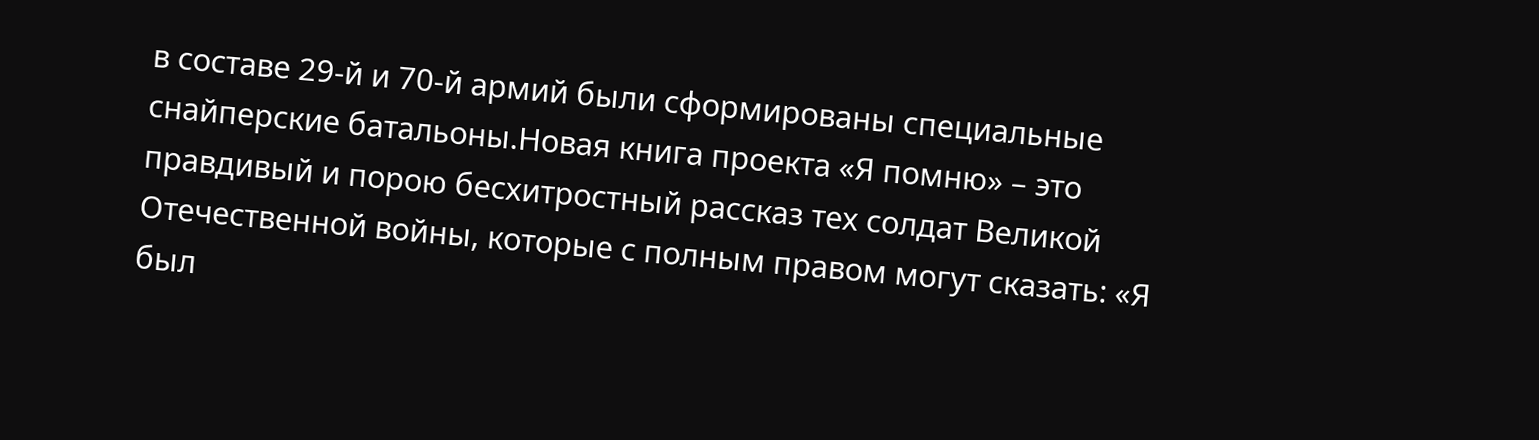в составе 29-й и 70-й армий были сформированы специальные снайперские батальоны.Новая книга проекта «Я помню» – это правдивый и порою бесхитростный рассказ тех солдат Великой Отечественной войны, которые с полным правом могут сказать: «Я был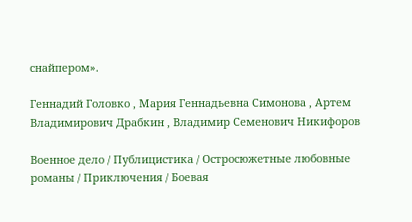снайпером».

Геннадий Головко , Мария Геннадьевна Симонова , Артем Владимирович Драбкин , Владимир Семенович Никифоров

Военное дело / Публицистика / Остросюжетные любовные романы / Приключения / Боевая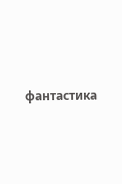фантастика